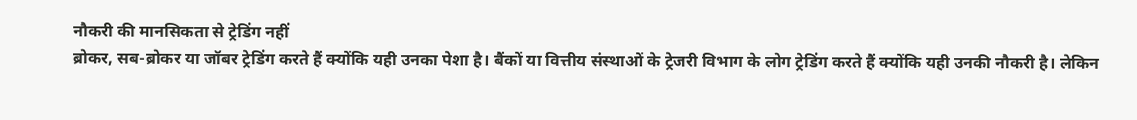नौकरी की मानसिकता से ट्रेडिंग नहीं
ब्रोकर, सब-ब्रोकर या जॉबर ट्रेडिंग करते हैं क्योंकि यही उनका पेशा है। बैंकों या वित्तीय संस्थाओं के ट्रेजरी विभाग के लोग ट्रेडिंग करते हैं क्योंकि यही उनकी नौकरी है। लेकिन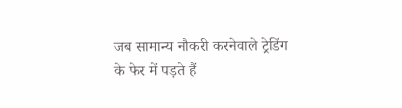जब सामान्य नौकरी करनेवाले ट्रेडिंग के फेर में पड़ते हैं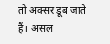तो अक्सर डूब जाते हैं। असल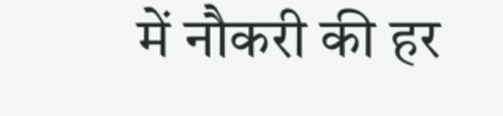में नौकरी की हर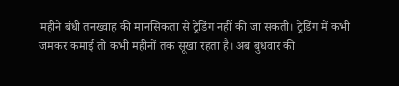महीने बंधी तनख्वाह की मानसिकता से ट्रेडिंग नहीं की जा सकती। ट्रेडिंग में कभी जमकर कमाई तो कभी महीनों तक सूखा रहता है। अब बुधवार की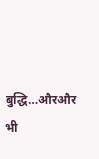बुद्धि…औरऔर भी